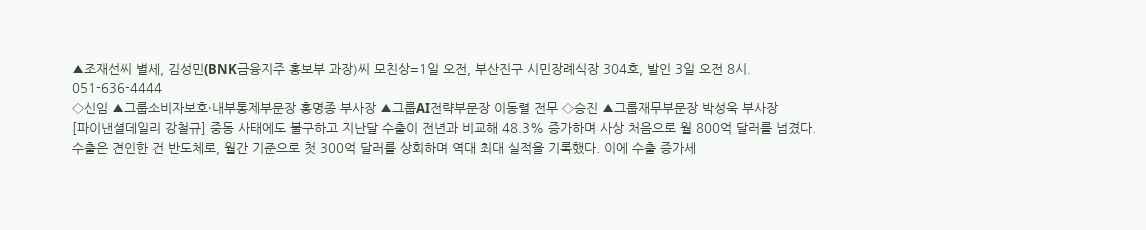▲조재선씨 별세, 김성민(BNK금융지주 홍보부 과장)씨 모친상=1일 오전, 부산진구 시민장례식장 304호, 발인 3일 오전 8시. 051-636-4444
◇신임 ▲그룹소비자보호·내부통제부문장 홍명종 부사장 ▲그룹AI전략부문장 이동렬 전무 ◇승진 ▲그룹재무부문장 박성욱 부사장
[파이낸셜데일리 강철규] 중동 사태에도 불구하고 지난달 수출이 전년과 비교해 48.3% 증가하며 사상 처음으로 월 800억 달러를 넘겼다. 수출은 견인한 건 반도체로, 월간 기준으로 첫 300억 달러를 상회하며 역대 최대 실적을 기록했다. 이에 수출 증가세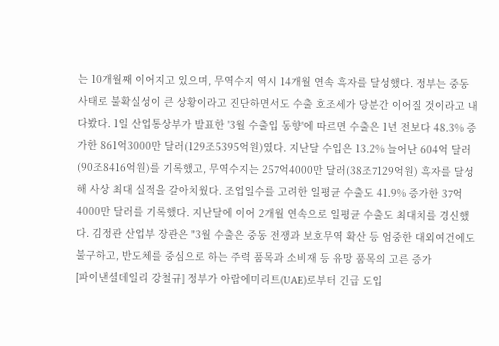는 10개월째 이어지고 있으며, 무역수지 역시 14개월 연속 흑자를 달성했다. 정부는 중동 사태로 불확실성이 큰 상황이라고 진단하면서도 수출 호조세가 당분간 이어질 것이라고 내다봤다. 1일 산업통상부가 발표한 '3월 수출입 동향'에 따르면 수출은 1년 전보다 48.3% 증가한 861억3000만 달러(129조5395억원)였다. 지난달 수입은 13.2% 늘어난 604억 달러(90조8416억원)를 기록했고, 무역수지는 257억4000만 달러(38조7129억원) 흑자를 달성해 사상 최대 실적을 갈아치웠다. 조업일수를 고려한 일평균 수출도 41.9% 증가한 37억4000만 달러를 기록했다. 지난달에 이어 2개월 연속으로 일평균 수출도 최대치를 경신했다. 김정관 산업부 장관은 "3월 수출은 중동 전쟁과 보호무역 확산 등 엄중한 대외여건에도 불구하고, 반도체를 중심으로 하는 주력 품목과 소비재 등 유망 품목의 고른 증가
[파이낸셜데일리 강철규] 정부가 아랍에미리트(UAE)로부터 긴급 도입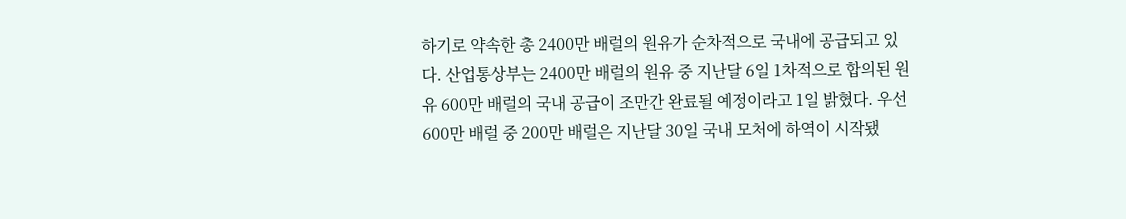하기로 약속한 총 2400만 배럴의 원유가 순차적으로 국내에 공급되고 있다. 산업통상부는 2400만 배럴의 원유 중 지난달 6일 1차적으로 합의된 원유 600만 배럴의 국내 공급이 조만간 완료될 예정이라고 1일 밝혔다. 우선 600만 배럴 중 200만 배럴은 지난달 30일 국내 모처에 하역이 시작됐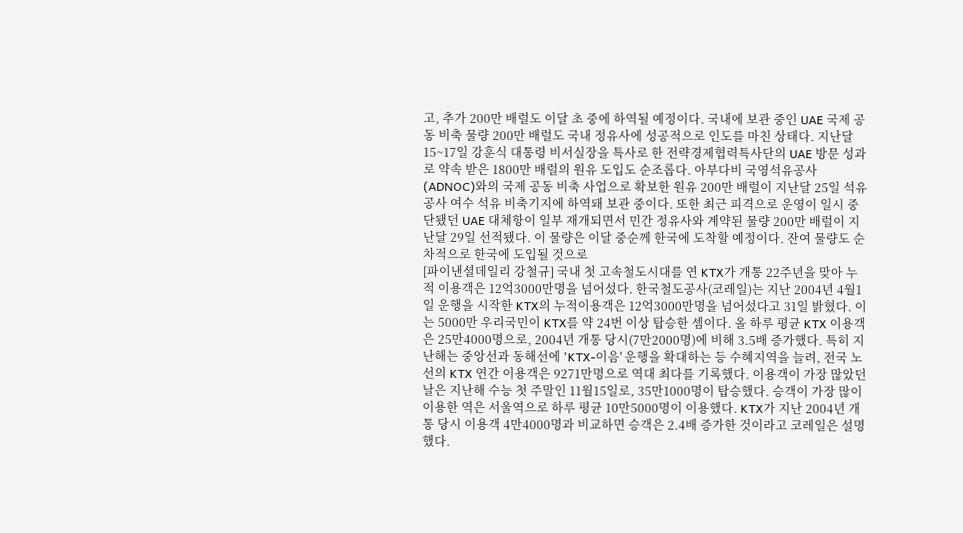고, 추가 200만 배럴도 이달 초 중에 하역될 예정이다. 국내에 보관 중인 UAE 국제 공동 비축 물량 200만 배럴도 국내 정유사에 성공적으로 인도를 마친 상태다. 지난달 15~17일 강훈식 대통령 비서실장을 특사로 한 전략경제협력특사단의 UAE 방문 성과로 약속 받은 1800만 배럴의 원유 도입도 순조롭다. 아부다비 국영석유공사(ADNOC)와의 국제 공동 비축 사업으로 확보한 원유 200만 배럴이 지난달 25일 석유공사 여수 석유 비축기지에 하역돼 보관 중이다. 또한 최근 피격으로 운영이 일시 중단됐던 UAE 대체항이 일부 재개되면서 민간 정유사와 계약된 물량 200만 배럴이 지난달 29일 선적됐다. 이 물량은 이달 중순께 한국에 도착할 예정이다. 잔여 물량도 순차적으로 한국에 도입될 것으로
[파이낸셜데일리 강철규] 국내 첫 고속철도시대를 연 KTX가 개통 22주년을 맞아 누적 이용객은 12억3000만명을 넘어섰다. 한국철도공사(코레일)는 지난 2004년 4월1일 운행을 시작한 KTX의 누적이용객은 12억3000만명을 넘어섰다고 31일 밝혔다. 이는 5000만 우리국민이 KTX를 약 24번 이상 탑승한 셈이다. 올 하루 평균 KTX 이용객은 25만4000명으로, 2004년 개통 당시(7만2000명)에 비해 3.5배 증가했다. 특히 지난해는 중앙선과 동해선에 'KTX-이음' 운행을 확대하는 등 수혜지역을 늘려, 전국 노선의 KTX 연간 이용객은 9271만명으로 역대 최다를 기록했다. 이용객이 가장 많았던 날은 지난해 수능 첫 주말인 11월15일로, 35만1000명이 탑승했다. 승객이 가장 많이 이용한 역은 서울역으로 하루 평균 10만5000명이 이용했다. KTX가 지난 2004년 개통 당시 이용객 4만4000명과 비교하면 승객은 2.4배 증가한 것이라고 코레일은 설명했다.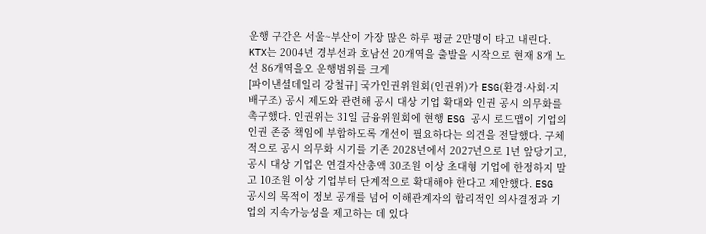운행 구간은 서울~부산이 가장 많은 하루 평균 2만명이 타고 내린다. KTX는 2004년 경부선과 호남선 20개역을 출발을 시작으로 현재 8개 노선 86개역을오 운행범위를 크게
[파이낸셜데일리 강철규] 국가인권위원회(인권위)가 ESG(환경·사회·지배구조) 공시 제도와 관련해 공시 대상 기업 확대와 인권 공시 의무화를 촉구했다. 인권위는 31일 금융위원회에 현행 ESG 공시 로드맵이 기업의 인권 존중 책임에 부합하도록 개선이 필요하다는 의견을 전달했다. 구체적으로 공시 의무화 시기를 기존 2028년에서 2027년으로 1년 앞당기고, 공시 대상 기업은 연결자산총액 30조원 이상 초대형 기업에 한정하지 말고 10조원 이상 기업부터 단계적으로 확대해야 한다고 제안했다. ESG 공시의 목적이 정보 공개를 넘어 이해관계자의 합리적인 의사결정과 기업의 지속가능성을 제고하는 데 있다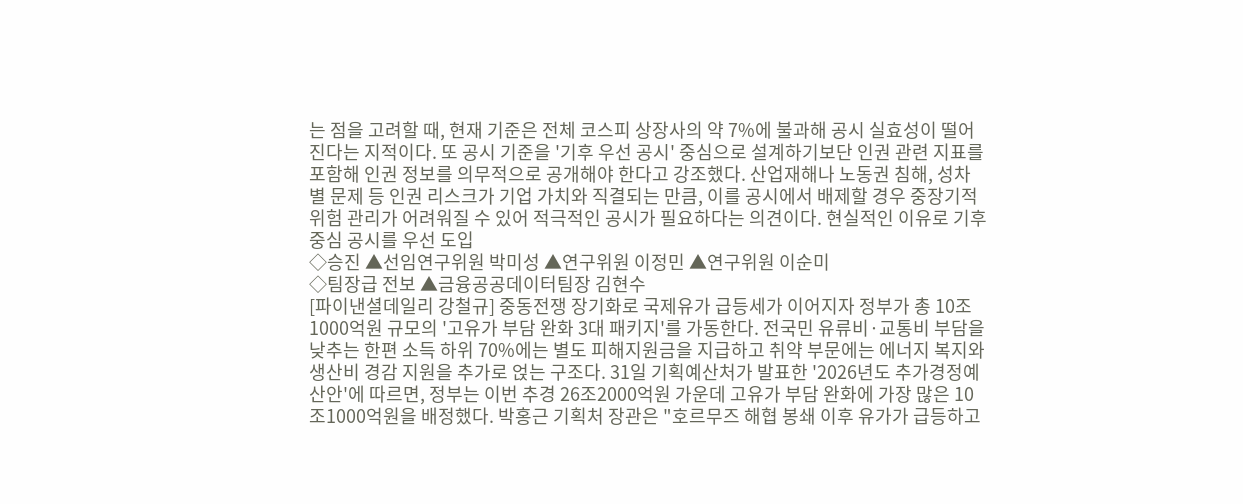는 점을 고려할 때, 현재 기준은 전체 코스피 상장사의 약 7%에 불과해 공시 실효성이 떨어진다는 지적이다. 또 공시 기준을 '기후 우선 공시' 중심으로 설계하기보단 인권 관련 지표를 포함해 인권 정보를 의무적으로 공개해야 한다고 강조했다. 산업재해나 노동권 침해, 성차별 문제 등 인권 리스크가 기업 가치와 직결되는 만큼, 이를 공시에서 배제할 경우 중장기적 위험 관리가 어려워질 수 있어 적극적인 공시가 필요하다는 의견이다. 현실적인 이유로 기후 중심 공시를 우선 도입
◇승진 ▲선임연구위원 박미성 ▲연구위원 이정민 ▲연구위원 이순미
◇팀장급 전보 ▲금융공공데이터팀장 김현수
[파이낸셜데일리 강철규] 중동전쟁 장기화로 국제유가 급등세가 이어지자 정부가 총 10조1000억원 규모의 '고유가 부담 완화 3대 패키지'를 가동한다. 전국민 유류비·교통비 부담을 낮추는 한편 소득 하위 70%에는 별도 피해지원금을 지급하고 취약 부문에는 에너지 복지와 생산비 경감 지원을 추가로 얹는 구조다. 31일 기획예산처가 발표한 '2026년도 추가경정예산안'에 따르면, 정부는 이번 추경 26조2000억원 가운데 고유가 부담 완화에 가장 많은 10조1000억원을 배정했다. 박홍근 기획처 장관은 "호르무즈 해협 봉쇄 이후 유가가 급등하고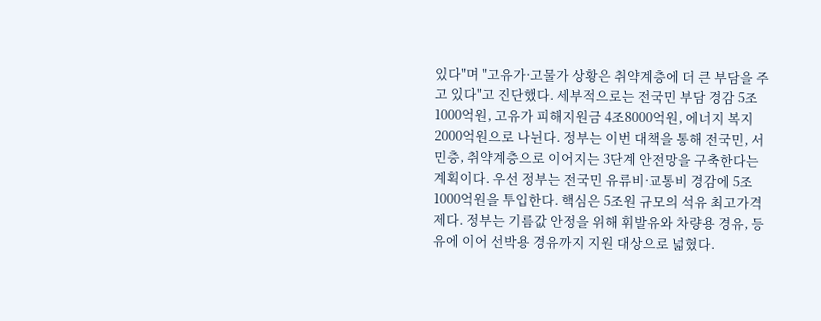있다"며 "고유가·고물가 상황은 취약계층에 더 큰 부담을 주고 있다"고 진단했다. 세부적으로는 전국민 부담 경감 5조1000억원, 고유가 피해지원금 4조8000억원, 에너지 복지 2000억원으로 나뉜다. 정부는 이번 대책을 통해 전국민, 서민층, 취약계층으로 이어지는 3단계 안전망을 구축한다는 계획이다. 우선 정부는 전국민 유류비·교통비 경감에 5조1000억원을 투입한다. 핵심은 5조원 규모의 석유 최고가격제다. 정부는 기름값 안정을 위해 휘발유와 차량용 경유, 등유에 이어 선박용 경유까지 지원 대상으로 넓혔다.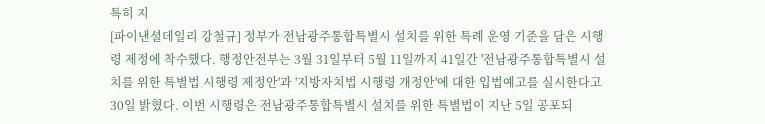특히 지
[파이낸셜데일리 강철규] 정부가 전남광주통합특별시 설치를 위한 특례 운영 기준을 담은 시행령 제정에 착수했다. 행정안전부는 3월 31일부터 5월 11일까지 41일간 '전남광주통합특별시 설치를 위한 특별법 시행령 제정안'과 '지방자치법 시행령 개정안'에 대한 입법예고를 실시한다고 30일 밝혔다. 이번 시행령은 전남광주통합특별시 설치를 위한 특별법이 지난 5일 공포되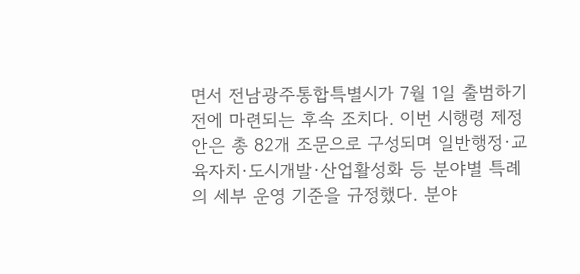면서 전남광주통합특별시가 7월 1일 출범하기 전에 마련되는 후속 조치다. 이번 시행령 제정안은 총 82개 조문으로 구성되며 일반행정·교육자치·도시개발·산업활성화 등 분야별 특례의 세부 운영 기준을 규정했다. 분야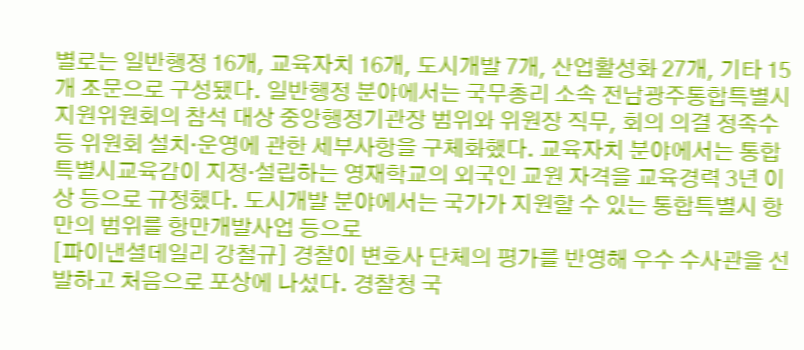별로는 일반행정 16개, 교육자치 16개, 도시개발 7개, 산업활성화 27개, 기타 15개 조문으로 구성됐다. 일반행정 분야에서는 국무총리 소속 전남광주통합특별시 지원위원회의 참석 대상 중앙행정기관장 범위와 위원장 직무, 회의 의결 정족수 등 위원회 설치·운영에 관한 세부사항을 구체화했다. 교육자치 분야에서는 통합특별시교육감이 지정·설립하는 영재학교의 외국인 교원 자격을 교육경력 3년 이상 등으로 규정했다. 도시개발 분야에서는 국가가 지원할 수 있는 통합특별시 항만의 범위를 항만개발사업 등으로
[파이낸셜데일리 강철규] 경찰이 변호사 단체의 평가를 반영해 우수 수사관을 선발하고 처음으로 포상에 나섰다. 경찰청 국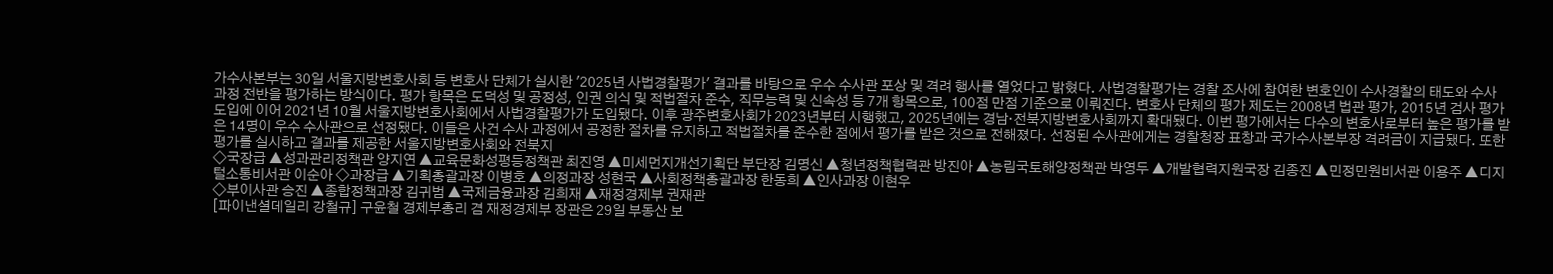가수사본부는 30일 서울지방변호사회 등 변호사 단체가 실시한 '2025년 사법경찰평가' 결과를 바탕으로 우수 수사관 포상 및 격려 행사를 열었다고 밝혔다. 사법경찰평가는 경찰 조사에 참여한 변호인이 수사경찰의 태도와 수사 과정 전반을 평가하는 방식이다. 평가 항목은 도덕성 및 공정성, 인권 의식 및 적법절차 준수, 직무능력 및 신속성 등 7개 항목으로, 100점 만점 기준으로 이뤄진다. 변호사 단체의 평가 제도는 2008년 법관 평가, 2015년 검사 평가 도입에 이어 2021년 10월 서울지방변호사회에서 사법경찰평가가 도입됐다. 이후 광주변호사회가 2023년부터 시행했고, 2025년에는 경남·전북지방변호사회까지 확대됐다. 이번 평가에서는 다수의 변호사로부터 높은 평가를 받은 14명이 우수 수사관으로 선정됐다. 이들은 사건 수사 과정에서 공정한 절차를 유지하고 적법절차를 준수한 점에서 평가를 받은 것으로 전해졌다. 선정된 수사관에게는 경찰청장 표창과 국가수사본부장 격려금이 지급됐다. 또한 평가를 실시하고 결과를 제공한 서울지방변호사회와 전북지
◇국장급 ▲성과관리정책관 양지연 ▲교육문화성평등정책관 최진영 ▲미세먼지개선기획단 부단장 김명신 ▲청년정책협력관 방진아 ▲농림국토해양정책관 박영두 ▲개발협력지원국장 김종진 ▲민정민원비서관 이용주 ▲디지털소통비서관 이순아 ◇과장급 ▲기획총괄과장 이병호 ▲의정과장 성현국 ▲사회정책총괄과장 한동희 ▲인사과장 이현우
◇부이사관 승진 ▲종합정책과장 김귀범 ▲국제금융과장 김희재 ▲재정경제부 권재관
[파이낸셜데일리 강철규] 구윤철 경제부총리 겸 재정경제부 장관은 29일 부동산 보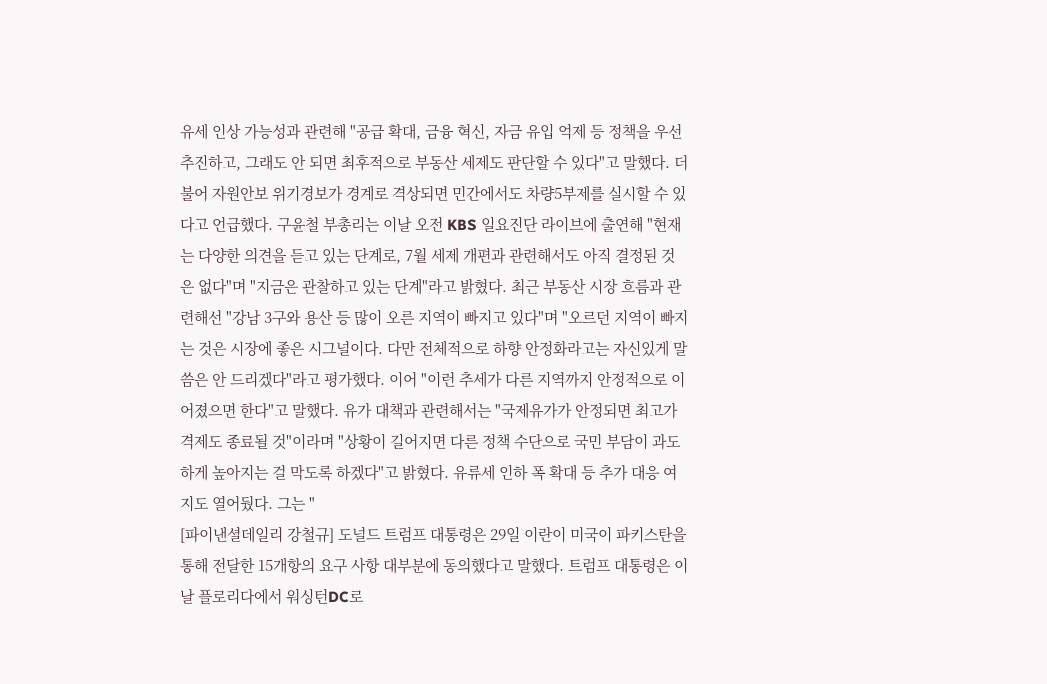유세 인상 가능성과 관련해 "공급 확대, 금융 혁신, 자금 유입 억제 등 정책을 우선 추진하고, 그래도 안 되면 최후적으로 부동산 세제도 판단할 수 있다"고 말했다. 더불어 자원안보 위기경보가 경계로 격상되면 민간에서도 차량5부제를 실시할 수 있다고 언급했다. 구윤철 부총리는 이날 오전 KBS 일요진단 라이브에 출연해 "현재는 다양한 의견을 듣고 있는 단계로, 7월 세제 개편과 관련해서도 아직 결정된 것은 없다"며 "지금은 관찰하고 있는 단계"라고 밝혔다. 최근 부동산 시장 흐름과 관련해선 "강남 3구와 용산 등 많이 오른 지역이 빠지고 있다"며 "오르던 지역이 빠지는 것은 시장에 좋은 시그널이다. 다만 전체적으로 하향 안정화라고는 자신있게 말씀은 안 드리겠다"라고 평가했다. 이어 "이런 추세가 다른 지역까지 안정적으로 이어졌으면 한다"고 말했다. 유가 대책과 관련해서는 "국제유가가 안정되면 최고가격제도 종료될 것"이라며 "상황이 길어지면 다른 정책 수단으로 국민 부담이 과도하게 높아지는 걸 막도록 하겠다"고 밝혔다. 유류세 인하 폭 확대 등 추가 대응 여지도 열어뒀다. 그는 "
[파이낸셜데일리 강철규] 도널드 트럼프 대통령은 29일 이란이 미국이 파키스탄을 통해 전달한 15개항의 요구 사항 대부분에 동의했다고 말했다. 트럼프 대통령은 이날 플로리다에서 워싱턴DC로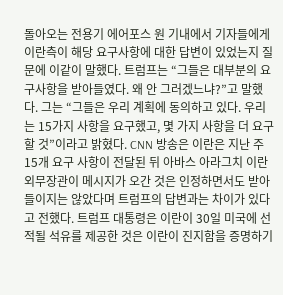돌아오는 전용기 에어포스 원 기내에서 기자들에게 이란측이 해당 요구사항에 대한 답변이 있었는지 질문에 이같이 말했다. 트럼프는 “그들은 대부분의 요구사항을 받아들였다. 왜 안 그러겠느냐?”고 말했다. 그는 “그들은 우리 계획에 동의하고 있다. 우리는 15가지 사항을 요구했고, 몇 가지 사항을 더 요구할 것”이라고 밝혔다. CNN 방송은 이란은 지난 주 15개 요구 사항이 전달된 뒤 아바스 아라그치 이란 외무장관이 메시지가 오간 것은 인정하면서도 받아들이지는 않았다며 트럼프의 답변과는 차이가 있다고 전했다. 트럼프 대통령은 이란이 30일 미국에 선적될 석유를 제공한 것은 이란이 진지함을 증명하기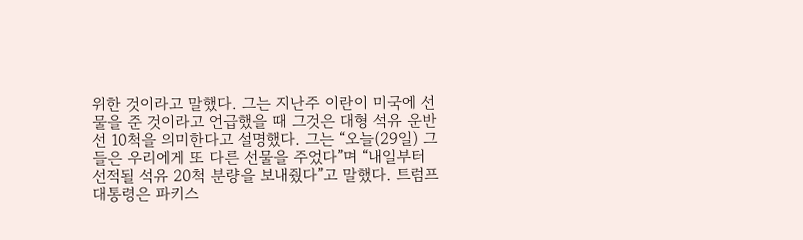위한 것이라고 말했다. 그는 지난주 이란이 미국에 선물을 준 것이라고 언급했을 때 그것은 대형 석유 운반선 10척을 의미한다고 설명했다. 그는 “오늘(29일) 그들은 우리에게 또 다른 선물을 주었다”며 “내일부터 선적될 석유 20척 분량을 보내줬다”고 말했다. 트럼프 대통령은 파키스